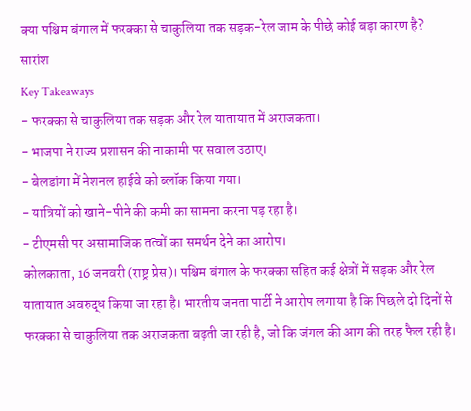क्या पश्चिम बंगाल में फरक्का से चाकुलिया तक सड़क-रेल जाम के पीछे कोई बड़ा कारण है?
सारांश
Key Takeaways
- फरक्का से चाकुलिया तक सड़क और रेल यातायात में अराजकता।
- भाजपा ने राज्य प्रशासन की नाकामी पर सवाल उठाए।
- बेलडांगा में नेशनल हाईवे को ब्लॉक किया गया।
- यात्रियों को खाने-पीने की कमी का सामना करना पड़ रहा है।
- टीएमसी पर असामाजिक तत्वों का समर्थन देने का आरोप।
कोलकाता, 16 जनवरी (राष्ट्र प्रेस)। पश्चिम बंगाल के फरक्का सहित कई क्षेत्रों में सड़क और रेल यातायात अवरुद्ध किया जा रहा है। भारतीय जनता पार्टी ने आरोप लगाया है कि पिछले दो दिनों से फरक्का से चाकुलिया तक अराजकता बढ़ती जा रही है, जो कि जंगल की आग की तरह फैल रही है।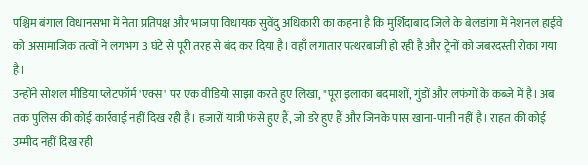पश्चिम बंगाल विधानसभा में नेता प्रतिपक्ष और भाजपा विधायक सुवेंदु अधिकारी का कहना है कि मुर्शिदाबाद जिले के बेलडांगा में नेशनल हाईवे को असामाजिक तत्वों ने लगभग 3 घंटे से पूरी तरह से बंद कर दिया है। वहाँ लगातार पत्थरबाजी हो रही है और ट्रेनों को जबरदस्ती रोका गया है।
उन्होंने सोशल मीडिया प्लेटफॉर्म 'एक्स' पर एक वीडियो साझा करते हुए लिखा, "पूरा इलाका बदमाशों, गुंडों और लफंगों के कब्जे में है। अब तक पुलिस की कोई कार्रवाई नहीं दिख रही है। हजारों यात्री फंसे हुए हैं, जो डरे हुए हैं और जिनके पास खाना-पानी नहीं है। राहत की कोई उम्मीद नहीं दिख रही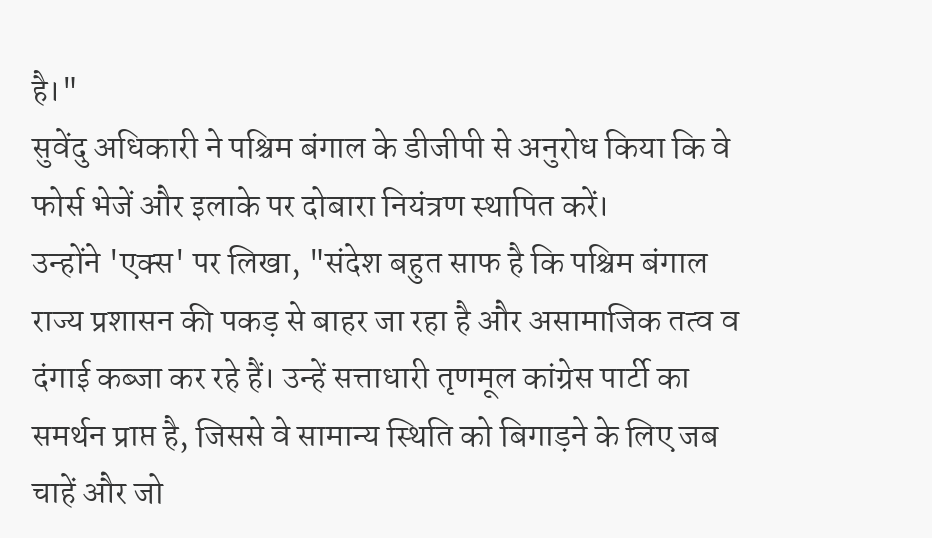है।"
सुवेंदु अधिकारी ने पश्चिम बंगाल के डीजीपी से अनुरोध किया कि वे फोर्स भेजें और इलाके पर दोबारा नियंत्रण स्थापित करें।
उन्होंने 'एक्स' पर लिखा, "संदेश बहुत साफ है कि पश्चिम बंगाल राज्य प्रशासन की पकड़ से बाहर जा रहा है और असामाजिक तत्व व दंगाई कब्जा कर रहे हैं। उन्हें सत्ताधारी तृणमूल कांग्रेस पार्टी का समर्थन प्राप्त है, जिससे वे सामान्य स्थिति को बिगाड़ने के लिए जब चाहें और जो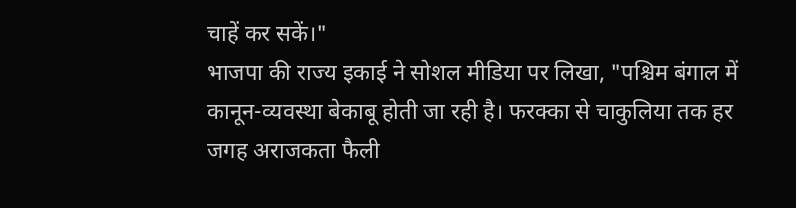चाहें कर सकें।"
भाजपा की राज्य इकाई ने सोशल मीडिया पर लिखा, "पश्चिम बंगाल में कानून-व्यवस्था बेकाबू होती जा रही है। फरक्का से चाकुलिया तक हर जगह अराजकता फैली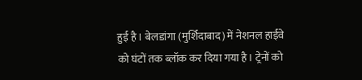हुई है। बेलडांगा (मुर्शिदाबाद) में नेशनल हाईवे को घंटों तक ब्लॉक कर दिया गया है। ट्रेनों को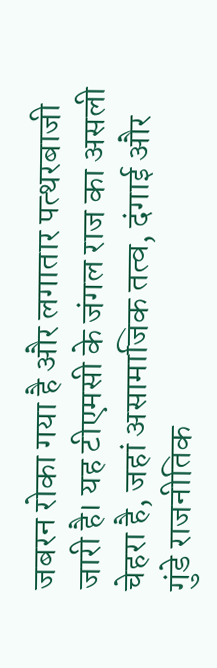जबरन रोका गया है और लगातार पत्थरबाजी जारी है। यह टीएमसी के जंगल राज का असली चेहरा है, जहां असामाजिक तत्व, दंगाई और गुंडे राजनीतिक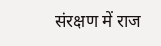संरक्षण में राज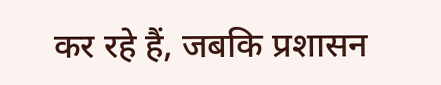कर रहे हैं, जबकि प्रशासन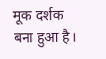मूक दर्शक बना हुआ है।